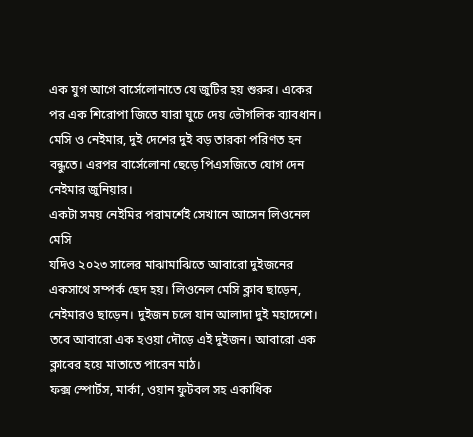এক যুগ আগে বার্সেলোনাতে যে জুটির হয় শুরুর। একের পর এক শিরোপা জিতে যারা ঘুচে দেয় ভৌগলিক ব্যাবধান।
মেসি ও নেইমার, দুই দেশের দুই বড় তারকা পরিণত হন বন্ধুতে। এরপর বার্সেলোনা ছেড়ে পিএসজিতে যোগ দেন নেইমার জুনিয়ার।
একটা সময় নেইমির পরামর্শেই সেখানে আসেন লিওনেল মেসি
যদিও ২০২৩ সালের মাঝামাঝিতে আবারো দুইজনের একসাথে সম্পর্ক ছেদ হয়। লিওনেল মেসি ক্লাব ছাড়েন, নেইমারও ছাড়েন। দুইজন চলে যান আলাদা দুই মহাদেশে।
তবে আবারো এক হওয়া দৌড়ে এই দুইজন। আবারো এক ক্লাবের হয়ে মাতাতে পারেন মাঠ।
ফক্স স্পোর্টস, মার্কা, ওয়ান ফুটবল সহ একাধিক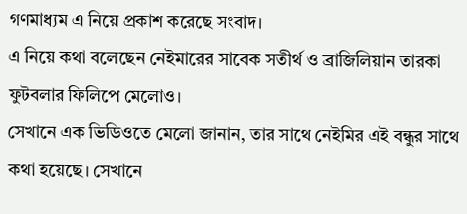গণমাধ্যম এ নিয়ে প্রকাশ করেছে সংবাদ।
এ নিয়ে কথা বলেছেন নেইমারের সাবেক সতীর্থ ও ব্রাজিলিয়ান তারকা ফুটবলার ফিলিপে মেলোও।
সেখানে এক ভিডিওতে মেলো জানান, তার সাথে নেইমির এই বন্ধুর সাথে কথা হয়েছে। সেখানে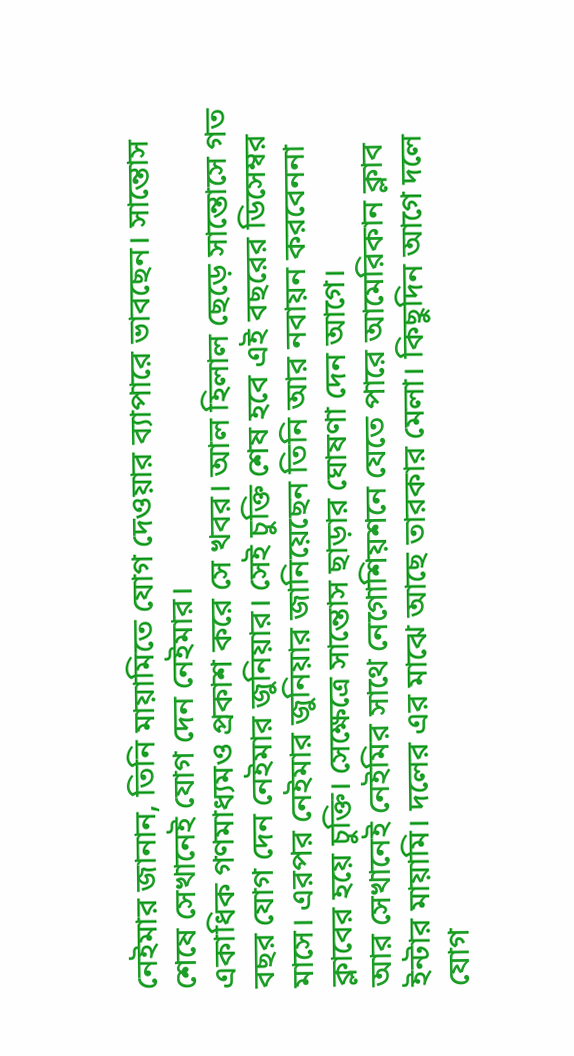নেইমার জানান, তিনি মায়ামিতে যোগ দেওয়ার ব্যাপারে ভাবছেন। সান্তোস শেষে সেখানেই যোগ দেন নেইমার।
একাধিক গণমাধ্যমও প্রকাশ করে সে খবর। আল হিলাল ছেড়ে সান্তোসে গত বছর যোগ দেন নেইমার জুনিয়ার। সেই চুক্তি শেষ হবে এই বছরের ডিসেম্বর মাসে। এরপর নেইমার জুনিয়ার জানিয়েছেন তিনি আর নবায়ন করবেননা ক্লাবের হয়ে চুক্তি। সেক্ষেত্রে সান্তোস ছাড়ার ঘোষণা দেন আগে।
আর সেখানেই নেইমির সাথে নেগোশিয়শনে যেতে পারে আমেরিকান ক্লাব ইন্টার মায়ামি। দলের এর মাঝে আছে তারকার মেলা। কিছুদিন আগে দলে যোগ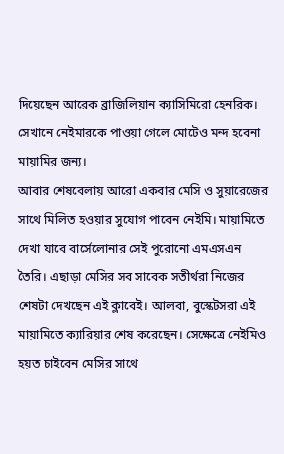দিয়েছেন আরেক ব্রাজিলিয়ান ক্যাসিমিরো হেনরিক। সেখানে নেইমারকে পাওয়া গেলে মোটেও মন্দ হবেনা মায়ামির জন্য।
আবার শেষবেলায় আরো একবার মেসি ও সুয়ারেজের সাথে মিলিত হওয়ার সুযোগ পাবেন নেইমি। মায়ামিতে দেখা যাবে বার্সেলোনার সেই পুরোনো এমএসএন তৈরি। এছাড়া মেসির সব সাবেক সতীর্থরা নিজের শেষটা দেখছেন এই ক্লাবেই। আলবা, বুস্কেটসরা এই মায়ামিতে ক্যারিয়ার শেষ করেছেন। সেক্ষেত্রে নেইমিও হয়ত চাইবেন মেসির সাথে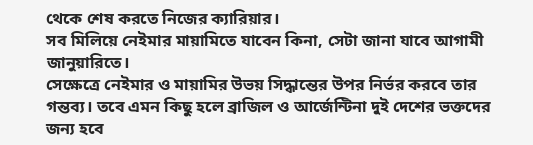থেকে শেষ করতে নিজের ক্যারিয়ার।
সব মিলিয়ে নেইমার মায়ামিতে যাবেন কিনা, সেটা জানা যাবে আগামী জানুয়ারিতে।
সেক্ষেত্রে নেইমার ও মায়ামির উভয় সিদ্ধান্তের উপর নির্ভর করবে তার গন্তব্য। তবে এমন কিছু হলে ব্রাজিল ও আর্জেন্টিনা দুই দেশের ভক্তদের জন্য হবে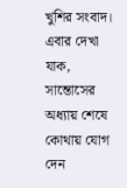খুশির সংবাদ। এবার দেখা যাক, সান্তোসের অধ্যায় শেষে কোথায় যোগ দেন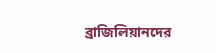ব্রাজিলিয়ানদের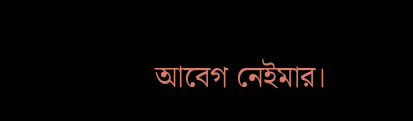আবেগ নেইমার।